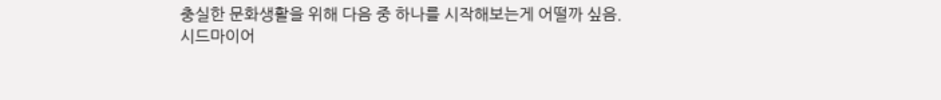충실한 문화생활을 위해 다음 중 하나를 시작해보는게 어떨까 싶음.
시드마이어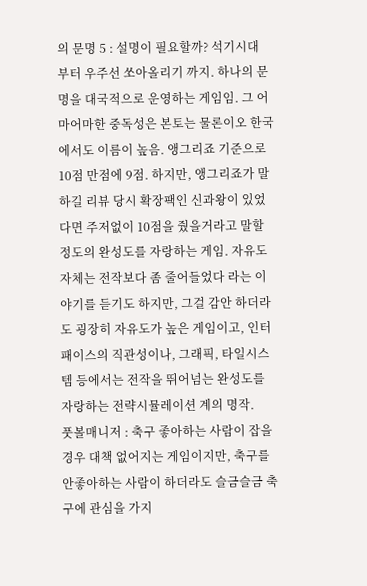의 문명 5 : 설명이 필요할까? 석기시대 부터 우주선 쏘아올리기 까지. 하나의 문명을 대국적으로 운영하는 게임임. 그 어마어마한 중독성은 본토는 물론이오 한국에서도 이름이 높음. 앵그리죠 기준으로 10점 만점에 9점. 하지만, 앵그리죠가 말하길 리뷰 당시 확장팩인 신과왕이 있었다면 주저없이 10점을 줬을거라고 말할 정도의 완성도를 자랑하는 게임. 자유도 자체는 전작보다 좀 줄어들었다 라는 이야기를 듣기도 하지만, 그걸 감안 하더라도 굉장히 자유도가 높은 게임이고, 인터패이스의 직관성이나, 그래픽, 타일시스템 등에서는 전작을 뛰어넘는 완성도를 자랑하는 전략시뮬레이션 계의 명작.
풋볼매니저 : 축구 좋아하는 사람이 잡을경우 대책 없어지는 게임이지만, 축구를 안좋아하는 사람이 하더라도 슬금슬금 축구에 관심을 가지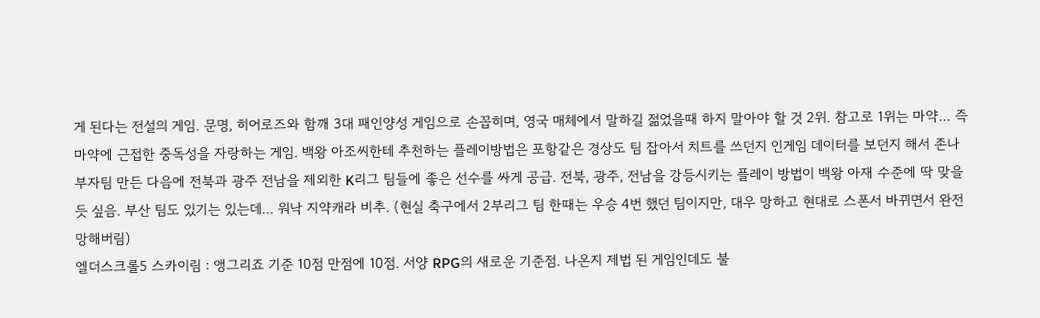게 된다는 전설의 게임. 문명, 히어로즈와 함깨 3대 패인양성 게임으로 손꼽히며, 영국 매체에서 말하길 젊었을때 하지 말아야 할 것 2위. 참고로 1위는 마약... 즉 마약에 근접한 중독성을 자랑하는 게임. 백왕 아조씨한테 추천하는 플레이방법은 포항같은 경상도 팀 잡아서 치트를 쓰던지 인게임 데이터를 보던지 해서 존나 부자팀 만든 다음에 전북과 광주 전남을 제외한 K리그 팀들에 좋은 선수를 싸게 공급. 전북, 광주, 전남을 강등시키는 플레이 방법이 백왕 아재 수준에 딱 맞을 듯 싶음. 부산 팀도 있기는 있는데... 워낙 지약캐라 비추. (현실 축구에서 2부리그 팀 한때는 우승 4번 했던 팀이지만, 대우 망하고 현대로 스폰서 바뀌면서 완전 망해버림)
엘더스크롤5 스카이림 : 앵그리죠 기준 10점 만점에 10점. 서양 RPG의 새로운 기준점. 나온지 제법 된 게임인데도 불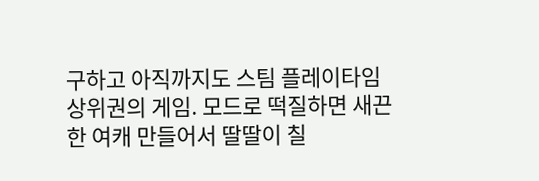구하고 아직까지도 스팀 플레이타임 상위권의 게임. 모드로 떡질하면 새끈한 여캐 만들어서 딸딸이 칠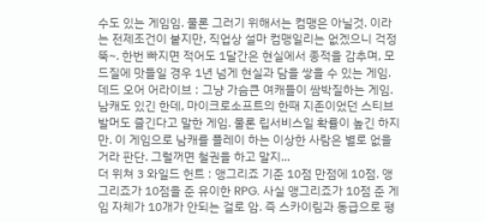수도 있는 게임임. 물론 그러기 위해서는 컴맹은 아닐것. 이라는 전제조건이 붙지만, 직업상 설마 컴맹일리는 없겠으니 걱정 뚝~. 한번 빠지면 적어도 1달간은 현실에서 종적을 감추며, 모드질에 맛들일 경우 1년 넘게 현실과 담을 쌓을 수 있는 게임.
데드 오어 어라이브 : 그냥 가슴큰 여캐들이 쌈박질하는 게임. 남캐도 있긴 한데, 마이크로소프트의 한때 지존이었던 스티브 발머도 즐긴다고 말한 게임. 물론 립서비스일 확률이 높긴 하지만. 이 게임으로 남캐를 플레이 하는 이상한 사람은 별로 없을거라 판단. 그럴꺼면 철권을 하고 말지...
더 위쳐 3 와일드 헌트 : 앵그리죠 기준 10점 만점에 10점. 앵그리죠가 10점을 준 유이한 RPG. 사실 앵그리죠가 10점 준 게임 자체가 10개가 안되는 걸로 암. 즉 스카이림과 동급으로 평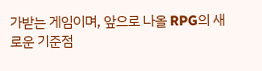가받는 게임이며, 앞으로 나올 RPG의 새로운 기준점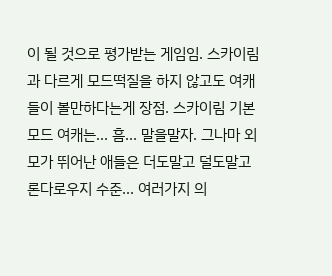이 될 것으로 평가받는 게임임. 스카이림과 다르게 모드떡질을 하지 않고도 여캐들이 볼만하다는게 장점. 스카이림 기본모드 여캐는... 흠... 말을말자. 그나마 외모가 뛰어난 애들은 더도말고 덜도말고 론다로우지 수준... 여러가지 의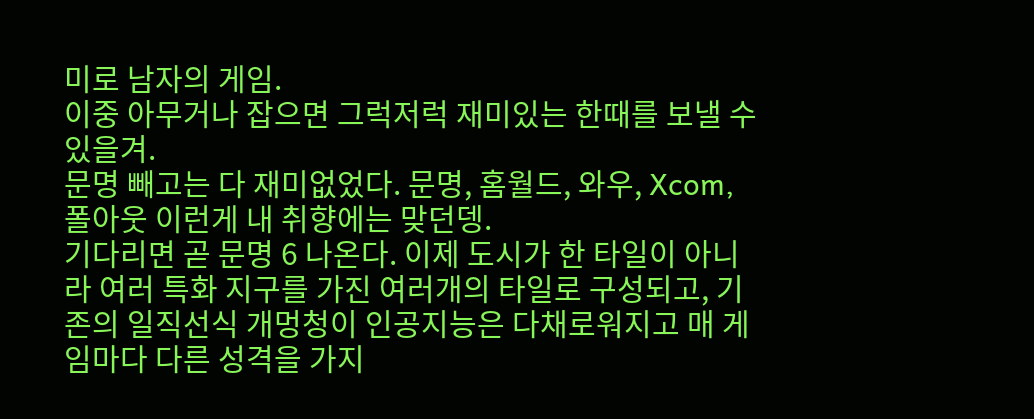미로 남자의 게임.
이중 아무거나 잡으면 그럭저럭 재미있는 한때를 보낼 수 있을겨.
문명 빼고는 다 재미없었다. 문명, 홈월드, 와우, Xcom, 폴아웃 이런게 내 취향에는 맞던뎅.
기다리면 곧 문명 6 나온다. 이제 도시가 한 타일이 아니라 여러 특화 지구를 가진 여러개의 타일로 구성되고, 기존의 일직선식 개멍청이 인공지능은 다채로워지고 매 게임마다 다른 성격을 가지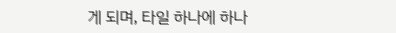게 되며, 타일 하나에 하나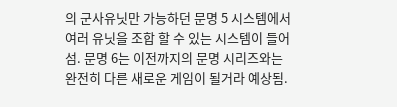의 군사유닛만 가능하던 문명 5 시스템에서 여러 유닛을 조합 할 수 있는 시스템이 들어섬. 문명 6는 이전까지의 문명 시리즈와는 완전히 다른 새로운 게임이 될거라 예상됨.